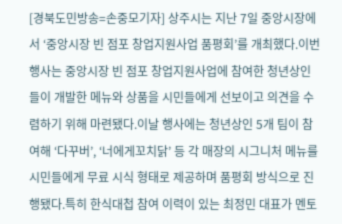[경북도민방송=손중모기자] 상주시는 지난 7일 중앙시장에서 ‘중앙시장 빈 점포 창업지원사업 품평회’를 개최했다.이번 행사는 중앙시장 빈 점포 창업지원사업에 참여한 청년상인들이 개발한 메뉴와 상품을 시민들에게 선보이고 의견을 수렴하기 위해 마련됐다.이날 행사에는 청년상인 5개 팀이 참여해 ‘다꾸버’, ‘너에게꼬치닭’ 등 각 매장의 시그니처 메뉴를 시민들에게 무료 시식 형태로 제공하며 품평회 방식으로 진행됐다.특히 한식대첩 참여 이력이 있는 최정민 대표가 멘토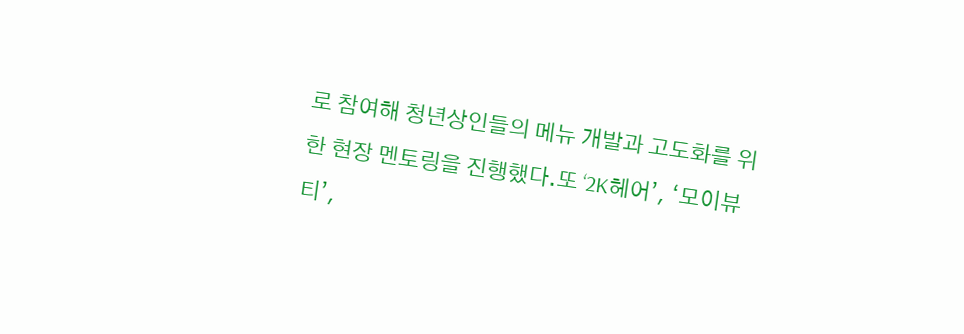로 참여해 청년상인들의 메뉴 개발과 고도화를 위한 현장 멘토링을 진행했다.또 ‘2K헤어’, ‘모이뷰티’,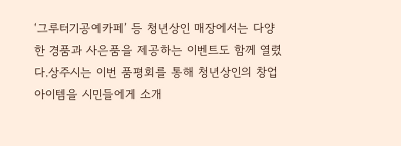‘그루터기공예카페’ 등 청년상인 매장에서는 다양한 경품과 사은품을 제공하는 이벤트도 함께 열렸다.상주시는 이번 품평회를 통해 청년상인의 창업 아이템을 시민들에게 소개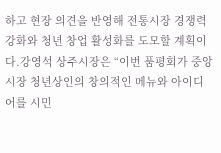하고 현장 의견을 반영해 전통시장 경쟁력 강화와 청년 창업 활성화를 도모할 계획이다.강영석 상주시장은 “이번 품평회가 중앙시장 청년상인의 창의적인 메뉴와 아이디어를 시민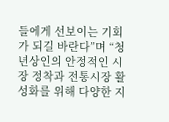들에게 선보이는 기회가 되길 바란다”며 “청년상인의 안정적인 시장 정착과 전통시장 활성화를 위해 다양한 지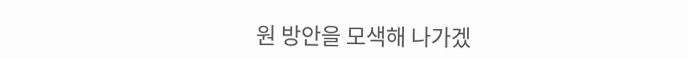원 방안을 모색해 나가겠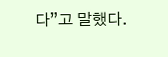다”고 말했다.